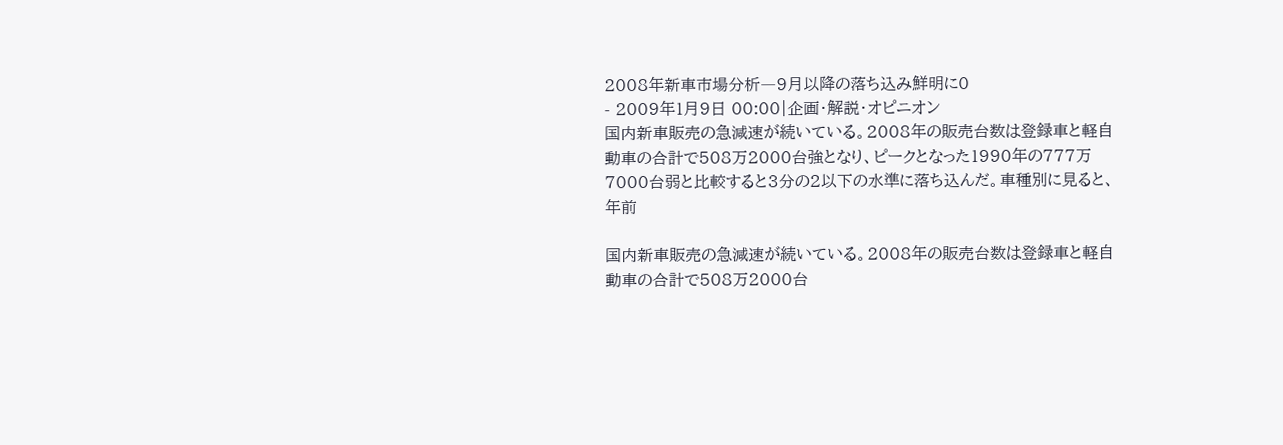2008年新車市場分析―9月以降の落ち込み鮮明に0
- 2009年1月9日 00:00|企画・解説・オピニオン
国内新車販売の急減速が続いている。2008年の販売台数は登録車と軽自動車の合計で508万2000台強となり、ピークとなった1990年の777万7000台弱と比較すると3分の2以下の水準に落ち込んだ。車種別に見ると、年前

国内新車販売の急減速が続いている。2008年の販売台数は登録車と軽自動車の合計で508万2000台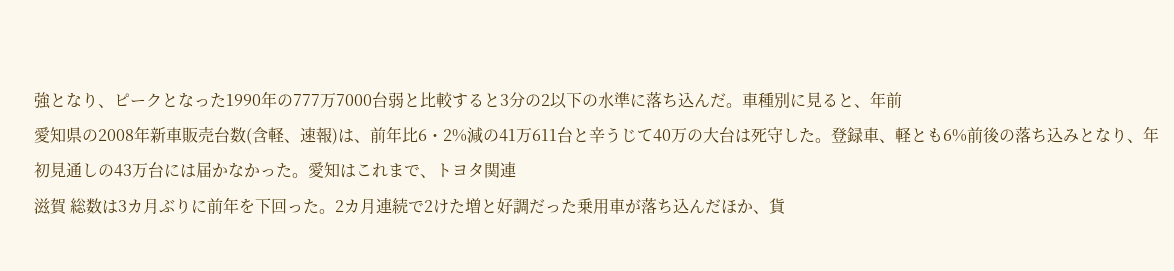強となり、ピークとなった1990年の777万7000台弱と比較すると3分の2以下の水準に落ち込んだ。車種別に見ると、年前
愛知県の2008年新車販売台数(含軽、速報)は、前年比6・2%減の41万611台と辛うじて40万の大台は死守した。登録車、軽とも6%前後の落ち込みとなり、年初見通しの43万台には届かなかった。愛知はこれまで、トヨタ関連
滋賀 総数は3カ月ぶりに前年を下回った。2カ月連続で2けた増と好調だった乗用車が落ち込んだほか、貨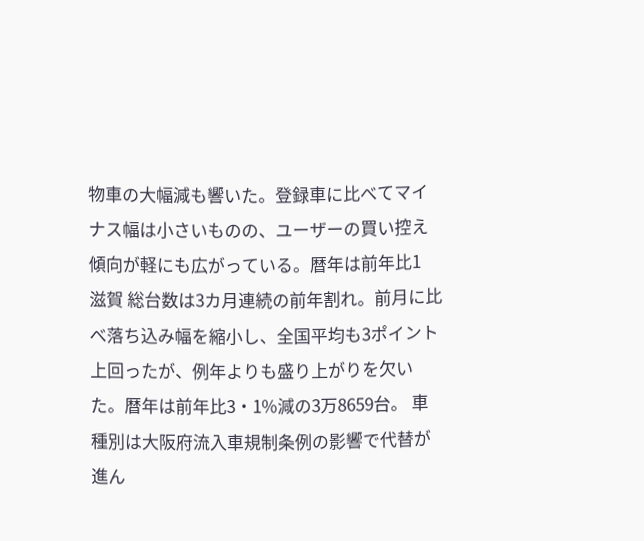物車の大幅減も響いた。登録車に比べてマイナス幅は小さいものの、ユーザーの買い控え傾向が軽にも広がっている。暦年は前年比1
滋賀 総台数は3カ月連続の前年割れ。前月に比べ落ち込み幅を縮小し、全国平均も3ポイント上回ったが、例年よりも盛り上がりを欠いた。暦年は前年比3・1%減の3万8659台。 車種別は大阪府流入車規制条例の影響で代替が進ん